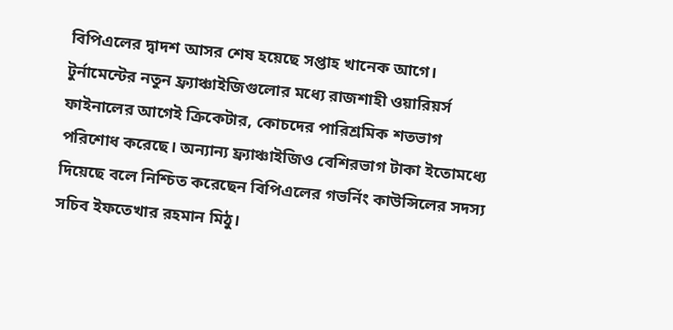বিপিএলের দ্বাদশ আসর শেষ হয়েছে সপ্তাহ খানেক আগে। টুর্নামেন্টের নতুন ফ্র্যাঞ্চাইজিগুলোর মধ্যে রাজশাহী ওয়ারিয়র্স ফাইনালের আগেই ক্রিকেটার, কোচদের পারিশ্রমিক শতভাগ পরিশোধ করেছে। অন্যান্য ফ্র্যাঞ্চাইজিও বেশিরভাগ টাকা ইতোমধ্যে দিয়েছে বলে নিশ্চিত করেছেন বিপিএলের গভর্নিং কাউন্সিলের সদস্য সচিব ইফতেখার রহমান মিঠু।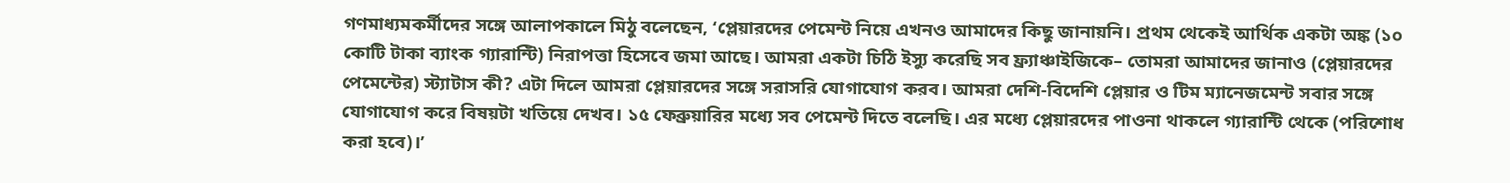গণমাধ্যমকর্মীদের সঙ্গে আলাপকালে মিঠু বলেছেন, ‘প্লেয়ারদের পেমেন্ট নিয়ে এখনও আমাদের কিছু জানায়নি। প্রথম থেকেই আর্থিক একটা অঙ্ক (১০ কোটি টাকা ব্যাংক গ্যারান্টি) নিরাপত্তা হিসেবে জমা আছে। আমরা একটা চিঠি ইস্যু করেছি সব ফ্র্যাঞ্চাইজিকে– তোমরা আমাদের জানাও (প্লেয়ারদের পেমেন্টের) স্ট্যাটাস কী? এটা দিলে আমরা প্লেয়ারদের সঙ্গে সরাসরি যোগাযোগ করব। আমরা দেশি-বিদেশি প্লেয়ার ও টিম ম্যানেজমেন্ট সবার সঙ্গে যোগাযোগ করে বিষয়টা খতিয়ে দেখব। ১৫ ফেব্রুয়ারির মধ্যে সব পেমেন্ট দিতে বলেছি। এর মধ্যে প্লেয়ারদের পাওনা থাকলে গ্যারান্টি থেকে (পরিশোধ করা হবে)।’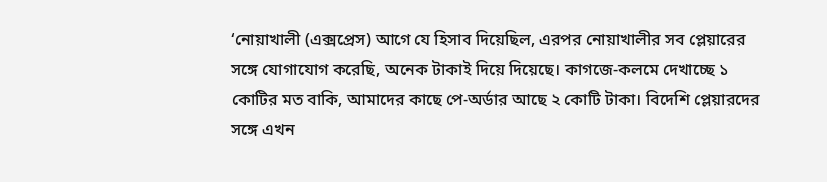‘নোয়াখালী (এক্সপ্রেস) আগে যে হিসাব দিয়েছিল, এরপর নোয়াখালীর সব প্লেয়ারের সঙ্গে যোগাযোগ করেছি, অনেক টাকাই দিয়ে দিয়েছে। কাগজে-কলমে দেখাচ্ছে ১ কোটির মত বাকি, আমাদের কাছে পে-অর্ডার আছে ২ কোটি টাকা। বিদেশি প্লেয়ারদের সঙ্গে এখন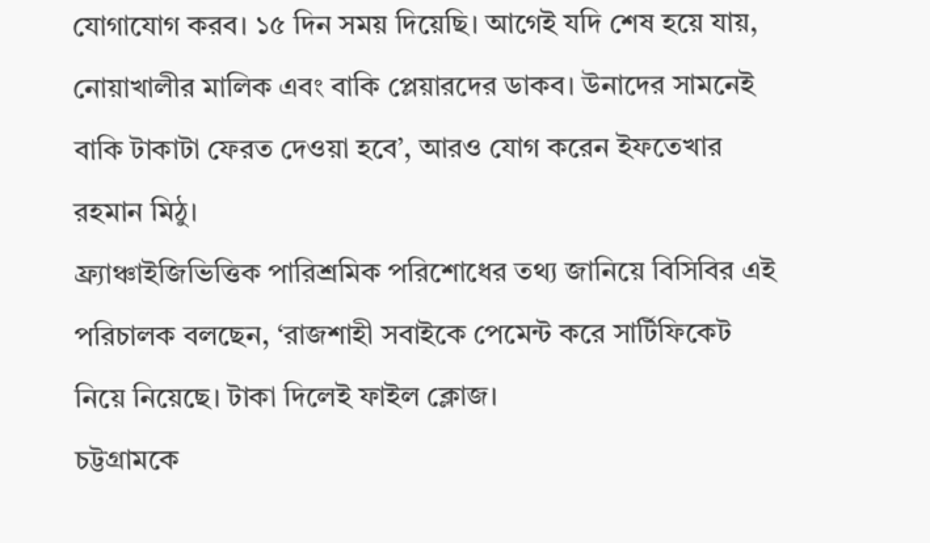যোগাযোগ করব। ১৫ দিন সময় দিয়েছি। আগেই যদি শেষ হয়ে যায়, নোয়াখালীর মালিক এবং বাকি প্লেয়ারদের ডাকব। উনাদের সামনেই বাকি টাকাটা ফেরত দেওয়া হবে’, আরও যোগ করেন ইফতেখার রহমান মিঠু।
ফ্র্যাঞ্চাইজিভিত্তিক পারিশ্রমিক পরিশোধের তথ্য জানিয়ে বিসিবির এই পরিচালক বলছেন, ‘রাজশাহী সবাইকে পেমেন্ট করে সার্টিফিকেট নিয়ে নিয়েছে। টাকা দিলেই ফাইল ক্লোজ।
চট্টগ্রামকে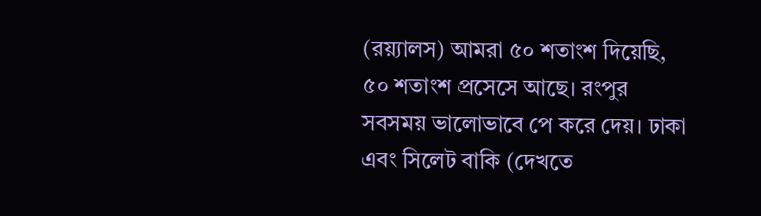(রয়্যালস) আমরা ৫০ শতাংশ দিয়েছি, ৫০ শতাংশ প্রসেসে আছে। রংপুর সবসময় ভালোভাবে পে করে দেয়। ঢাকা এবং সিলেট বাকি (দেখতে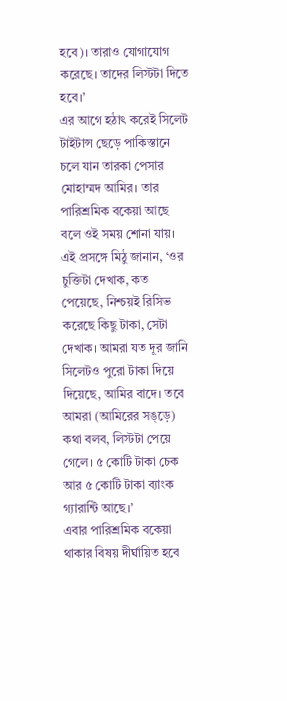হবে)। তারাও যোগাযোগ করেছে। তাদের লিস্টটা দিতে হবে।’
এর আগে হঠাৎ করেই সিলেট টাইটান্স ছেড়ে পাকিস্তানে চলে যান তারকা পেসার মোহাম্মদ আমির। তার পারিশ্রমিক বকেয়া আছে বলে ওই সময় শোনা যায়। এই প্রসঙ্গে মিঠু জানান, ‘ওর চুক্তিটা দেখাক, কত পেয়েছে, নিশ্চয়ই রিসিভ করেছে কিছু টাকা, সেটা দেখাক। আমরা যত দূর জানি সিলেটও পুরো টাকা দিয়ে দিয়েছে, আমির বাদে। তবে আমরা (আমিরের সঙ্ড়ে) কথা বলব, লিস্টটা পেয়ে গেলে। ৫ কোটি টাকা চেক আর ৫ কোটি টাকা ব্যাংক গ্যারান্টি আছে।’
এবার পারিশ্রমিক বকেয়া থাকার বিষয় দীর্ঘায়িত হবে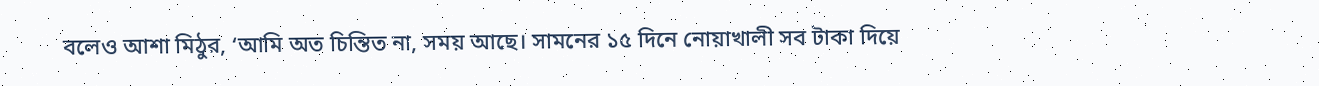বলেও আশা মিঠুর, ‘আমি অত চিন্তিত না, সময় আছে। সামনের ১৫ দিনে নোয়াখালী সব টাকা দিয়ে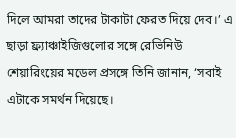দিলে আমরা তাদের টাকাটা ফেরত দিয়ে দেব।’ এ ছাড়া ফ্র্যাঞ্চাইজিগুলোর সঙ্গে রেভিনিউ শেয়ারিংয়ের মডেল প্রসঙ্গে তিনি জানান, ‘সবাই এটাকে সমর্থন দিয়েছে।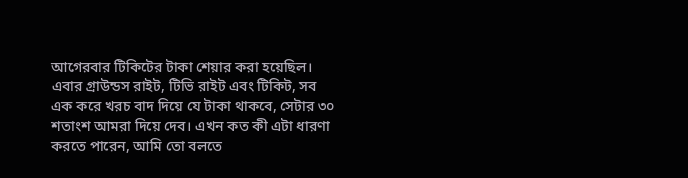আগেরবার টিকিটের টাকা শেয়ার করা হয়েছিল। এবার গ্রাউন্ডস রাইট, টিভি রাইট এবং টিকিট, সব এক করে খরচ বাদ দিয়ে যে টাকা থাকবে, সেটার ৩০ শতাংশ আমরা দিয়ে দেব। এখন কত কী এটা ধারণা করতে পারেন, আমি তো বলতে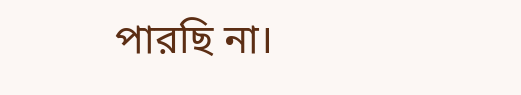পারছি না।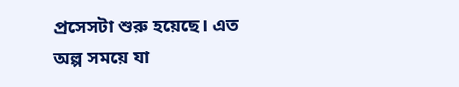প্রসেসটা শুরু হয়েছে। এত অল্প সময়ে যা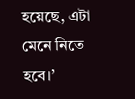হয়েছে, এটা মেনে নিতে হবে।’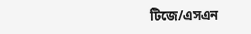টিজে/এসএন